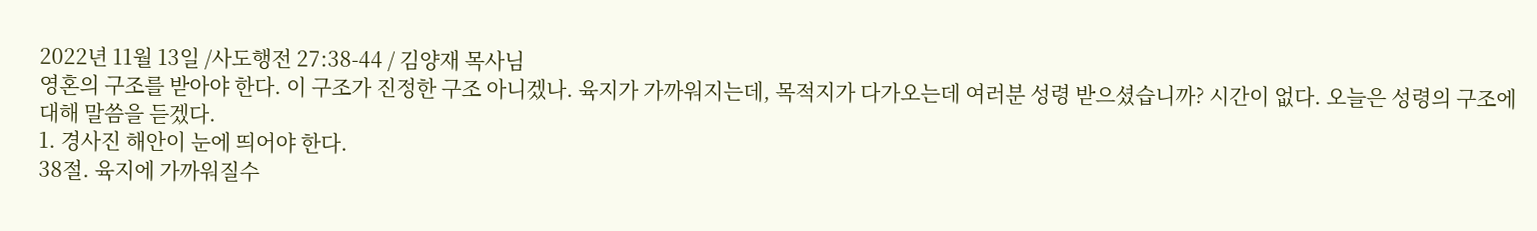2022년 11월 13일 /사도행전 27:38-44 / 김양재 목사님
영혼의 구조를 받아야 한다. 이 구조가 진정한 구조 아니겠나. 육지가 가까워지는데, 목적지가 다가오는데 여러분 성령 받으셨습니까? 시간이 없다. 오늘은 성령의 구조에 대해 말씀을 듣겠다.
1. 경사진 해안이 눈에 띄어야 한다.
38절. 육지에 가까워질수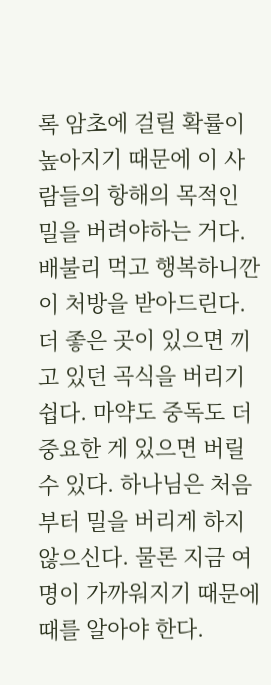록 암초에 걸릴 확률이 높아지기 때문에 이 사람들의 항해의 목적인 밀을 버려야하는 거다. 배불리 먹고 행복하니깐 이 처방을 받아드린다. 더 좋은 곳이 있으면 끼고 있던 곡식을 버리기 쉽다. 마약도 중독도 더 중요한 게 있으면 버릴 수 있다. 하나님은 처음부터 밀을 버리게 하지 않으신다. 물론 지금 여명이 가까워지기 때문에 때를 알아야 한다.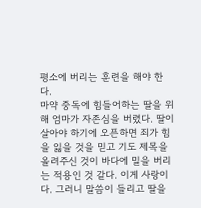평소에 버리는 훈련을 해야 한다.
마약 중독에 힘들어하는 딸을 위해 엄마가 자존심을 버렸다. 딸이 살아야 하기에 오픈하면 죄가 힘을 잃을 것을 믿고 기도 제목을 올려주신 것이 바다에 밀을 버리는 적용인 것 같다. 이게 사랑이다. 그러니 말씀이 들리고 딸을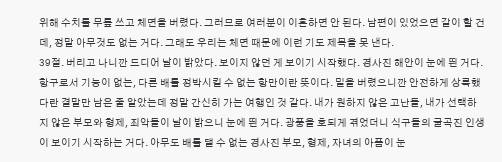위해 수치를 무릎 쓰고 체면을 버렸다. 그러므로 여러분이 이혼하면 안 된다. 남편이 있었으면 같이 할 건데, 정말 아무것도 없는 거다. 그래도 우리는 체면 때문에 이런 기도 제목을 못 낸다.
39절. 버리고 나니깐 드디어 날이 밝았다. 보이지 않던 게 보이기 시작했다. 경사진 해안이 눈에 띈 거다. 항구로서 기능이 없는, 다른 배를 정박시킬 수 없는 항만이란 뜻이다. 밀을 버렸으니깐 안전하게 상륙했다란 결말만 남은 줄 알았는데 정말 간신히 가는 여행인 것 같다. 내가 원하지 않은 고난들, 내가 선택하지 않은 부모와 형제, 죄악들이 날이 밝으니 눈에 띈 거다. 광풍을 호되게 겪었더니 식구들의 굴곡진 인생이 보이기 시작하는 거다. 아무도 배를 댈 수 없는 경사진 부모, 형제, 자녀의 아픔이 눈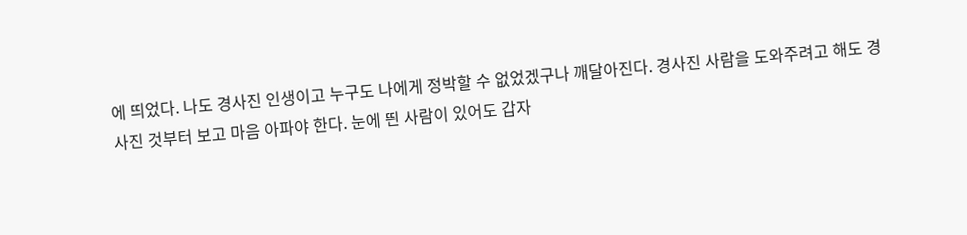에 띄었다. 나도 경사진 인생이고 누구도 나에게 정박할 수 없었겠구나 깨달아진다. 경사진 사람을 도와주려고 해도 경사진 것부터 보고 마음 아파야 한다. 눈에 띈 사람이 있어도 갑자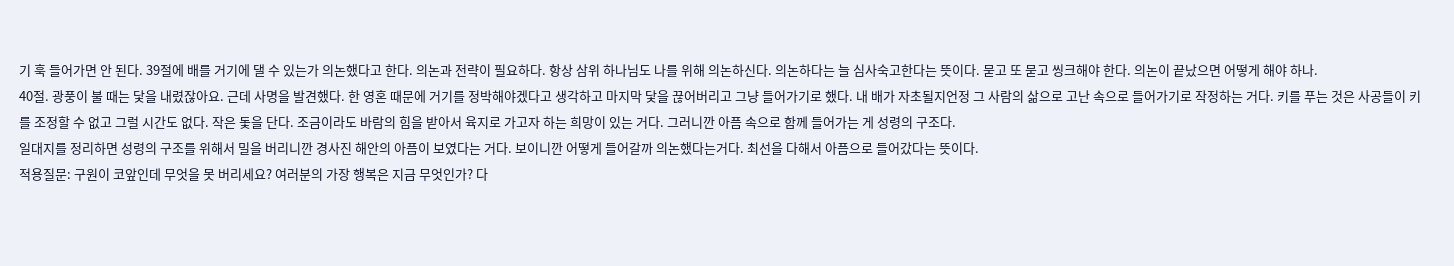기 훅 들어가면 안 된다. 39절에 배를 거기에 댈 수 있는가 의논했다고 한다. 의논과 전략이 필요하다. 항상 삼위 하나님도 나를 위해 의논하신다. 의논하다는 늘 심사숙고한다는 뜻이다. 묻고 또 묻고 씽크해야 한다. 의논이 끝났으면 어떻게 해야 하나.
40절. 광풍이 불 때는 닻을 내렸잖아요. 근데 사명을 발견했다. 한 영혼 때문에 거기를 정박해야겠다고 생각하고 마지막 닻을 끊어버리고 그냥 들어가기로 했다. 내 배가 자초될지언정 그 사람의 삶으로 고난 속으로 들어가기로 작정하는 거다. 키를 푸는 것은 사공들이 키를 조정할 수 없고 그럴 시간도 없다. 작은 돛을 단다. 조금이라도 바람의 힘을 받아서 육지로 가고자 하는 희망이 있는 거다. 그러니깐 아픔 속으로 함께 들어가는 게 성령의 구조다.
일대지를 정리하면 성령의 구조를 위해서 밀을 버리니깐 경사진 해안의 아픔이 보였다는 거다. 보이니깐 어떻게 들어갈까 의논했다는거다. 최선을 다해서 아픔으로 들어갔다는 뜻이다.
적용질문: 구원이 코앞인데 무엇을 못 버리세요? 여러분의 가장 행복은 지금 무엇인가? 다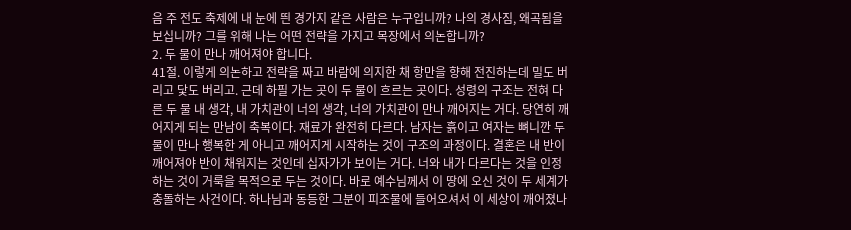음 주 전도 축제에 내 눈에 띈 경가지 같은 사람은 누구입니까? 나의 경사짐, 왜곡됨을 보십니까? 그를 위해 나는 어떤 전략을 가지고 목장에서 의논합니까?
2. 두 물이 만나 깨어져야 합니다.
41절. 이렇게 의논하고 전략을 짜고 바람에 의지한 채 항만을 향해 전진하는데 밀도 버리고 닻도 버리고. 근데 하필 가는 곳이 두 물이 흐르는 곳이다. 성령의 구조는 전혀 다른 두 물 내 생각, 내 가치관이 너의 생각, 너의 가치관이 만나 깨어지는 거다. 당연히 깨어지게 되는 만남이 축복이다. 재료가 완전히 다르다. 남자는 흙이고 여자는 뼈니깐 두 물이 만나 행복한 게 아니고 깨어지게 시작하는 것이 구조의 과정이다. 결혼은 내 반이 깨어져야 반이 채워지는 것인데 십자가가 보이는 거다. 너와 내가 다르다는 것을 인정하는 것이 거룩을 목적으로 두는 것이다. 바로 예수님께서 이 땅에 오신 것이 두 세계가 충돌하는 사건이다. 하나님과 동등한 그분이 피조물에 들어오셔서 이 세상이 깨어졌나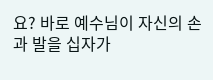요? 바로 예수님이 자신의 손과 발을 십자가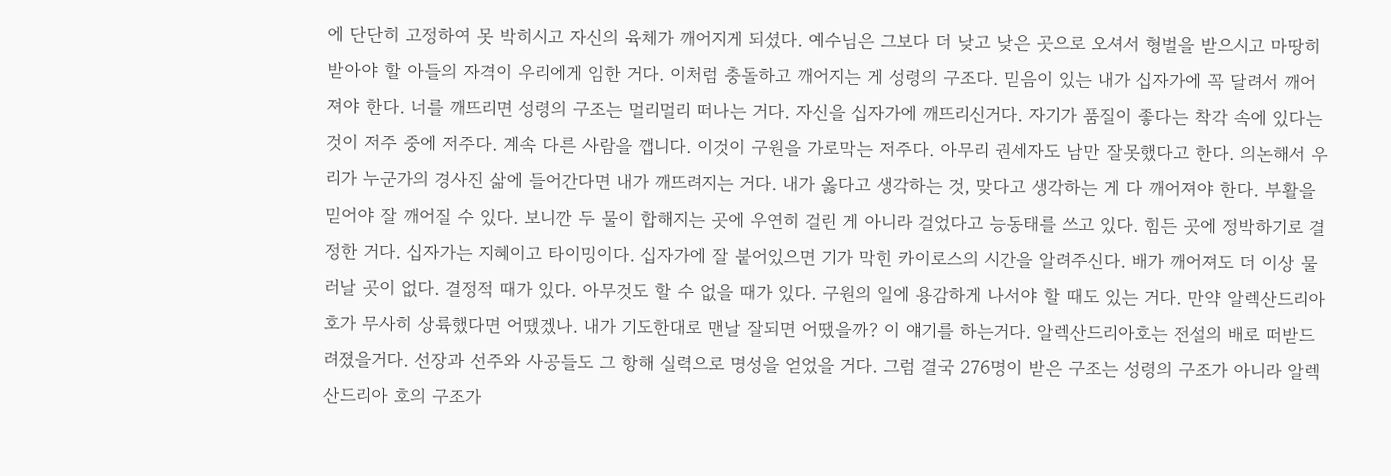에 단단히 고정하여 못 박히시고 자신의 육체가 깨어지게 되셨다. 예수님은 그보다 더 낮고 낮은 곳으로 오셔서 형벌을 받으시고 마땅히 받아야 할 아들의 자격이 우리에게 임한 거다. 이처럼 충돌하고 깨어지는 게 성령의 구조다. 믿음이 있는 내가 십자가에 꼭 달려서 깨어져야 한다. 너를 깨뜨리면 성령의 구조는 멀리멀리 떠나는 거다. 자신을 십자가에 깨뜨리신거다. 자기가 품질이 좋다는 착각 속에 있다는 것이 저주 중에 저주다. 계속 다른 사람을 깹니다. 이것이 구원을 가로막는 저주다. 아무리 권세자도 남만 잘못했다고 한다. 의논해서 우리가 누군가의 경사진 삶에 들어간다면 내가 깨뜨려지는 거다. 내가 옳다고 생각하는 것, 맞다고 생각하는 게 다 깨어져야 한다. 부활을 믿어야 잘 깨어질 수 있다. 보니깐 두 물이 합해지는 곳에 우연히 걸린 게 아니라 걸었다고 능동태를 쓰고 있다. 힘든 곳에 정박하기로 결정한 거다. 십자가는 지혜이고 타이밍이다. 십자가에 잘 붙어있으면 기가 막힌 카이로스의 시간을 알려주신다. 배가 깨어져도 더 이상 물러날 곳이 없다. 결정적 때가 있다. 아무것도 할 수 없을 때가 있다. 구원의 일에 용감하게 나서야 할 때도 있는 거다. 만약 알렉산드리아 호가 무사히 상륙했다면 어땠겠나. 내가 기도한대로 맨날 잘되면 어땠을까? 이 얘기를 하는거다. 알렉산드리아호는 전설의 배로 떠받드려졌을거다. 선장과 선주와 사공들도 그 항해 실력으로 명성을 얻었을 거다. 그럼 결국 276명이 받은 구조는 성령의 구조가 아니라 알렉산드리아 호의 구조가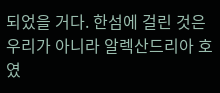되었을 거다. 한섬에 걸린 것은 우리가 아니라 알렉산드리아 호였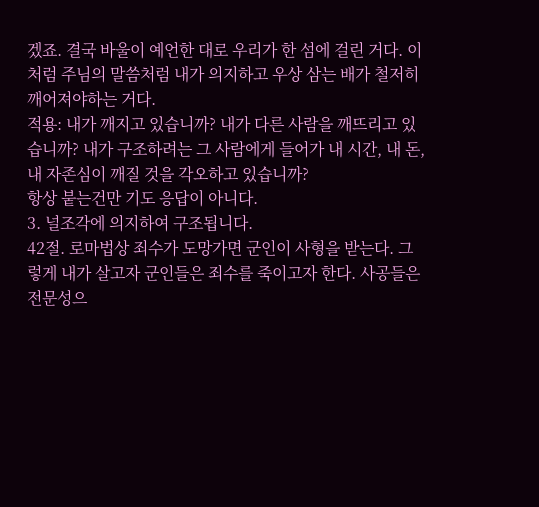겠죠. 결국 바울이 예언한 대로 우리가 한 섬에 걸린 거다. 이처럼 주님의 말씀처럼 내가 의지하고 우상 삼는 배가 철저히 깨어져야하는 거다.
적용: 내가 깨지고 있습니까? 내가 다른 사람을 깨뜨리고 있습니까? 내가 구조하려는 그 사람에게 들어가 내 시간, 내 돈, 내 자존심이 깨질 것을 각오하고 있습니까?
항상 붙는건만 기도 응답이 아니다.
3. 널조각에 의지하여 구조됩니다.
42절. 로마법상 죄수가 도망가면 군인이 사형을 받는다. 그렇게 내가 살고자 군인들은 죄수를 죽이고자 한다. 사공들은 전문성으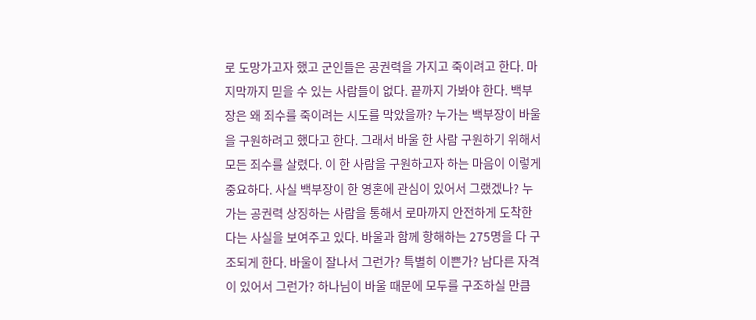로 도망가고자 했고 군인들은 공권력을 가지고 죽이려고 한다. 마지막까지 믿을 수 있는 사람들이 없다. 끝까지 가봐야 한다. 백부장은 왜 죄수를 죽이려는 시도를 막았을까? 누가는 백부장이 바울을 구원하려고 했다고 한다. 그래서 바울 한 사람 구원하기 위해서 모든 죄수를 살렸다. 이 한 사람을 구원하고자 하는 마음이 이렇게 중요하다. 사실 백부장이 한 영혼에 관심이 있어서 그랬겠나? 누가는 공권력 상징하는 사람을 통해서 로마까지 안전하게 도착한다는 사실을 보여주고 있다. 바울과 함께 항해하는 275명을 다 구조되게 한다. 바울이 잘나서 그런가? 특별히 이쁜가? 남다른 자격이 있어서 그런가? 하나님이 바울 때문에 모두를 구조하실 만큼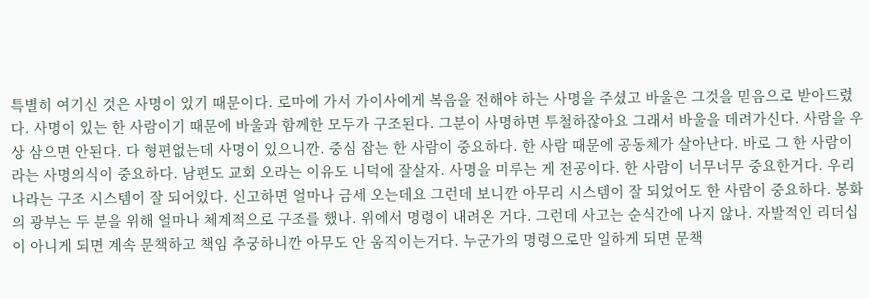특별히 여기신 것은 사명이 있기 때문이다. 로마에 가서 가이사에게 복음을 전해야 하는 사명을 주셨고 바울은 그것을 믿음으로 받아드렸다. 사명이 있는 한 사람이기 때문에 바울과 함께한 모두가 구조된다. 그분이 사명하면 투철하잖아요 그래서 바울을 데려가신다. 사람을 우상 삼으면 안된다. 다 형편없는데 사명이 있으니깐. 중심 잡는 한 사람이 중요하다. 한 사람 때문에 공동체가 살아난다. 바로 그 한 사람이라는 사명의식이 중요하다. 남편도 교회 오라는 이유도 니덕에 잘살자. 사명을 미루는 게 전공이다. 한 사람이 너무너무 중요한거다. 우리나라는 구조 시스템이 잘 되어있다. 신고하면 얼마나 금세 오는데요 그런데 보니깐 아무리 시스템이 잘 되었어도 한 사람이 중요하다. 봉화의 광부는 두 분을 위해 얼마나 체계적으로 구조를 했나. 위에서 명령이 내려온 거다. 그런데 사고는 순식간에 나지 않나. 자발적인 리더십이 아니게 되면 계속 문책하고 책임 추궁하니깐 아무도 안 움직이는거다. 누군가의 명령으로만 일하게 되면 문책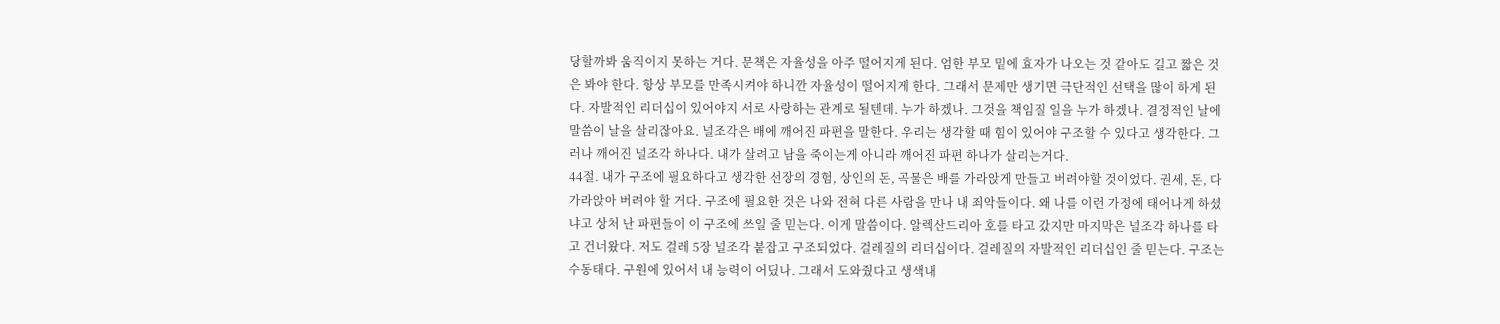당할까봐 움직이지 못하는 거다. 문책은 자율성을 아주 떨어지게 된다. 엄한 부모 밑에 효자가 나오는 것 같아도 길고 짧은 것은 봐야 한다. 항상 부모를 만족시켜야 하니깐 자율성이 떨어지게 한다. 그래서 문제만 생기면 극단적인 선택을 많이 하게 된다. 자발적인 리더십이 있어야지 서로 사랑하는 관계로 될텐데. 누가 하겠나. 그것을 책임질 일을 누가 하겠나. 결정적인 날에 말씀이 날을 살리잖아요. 널조각은 배에 깨어진 파편을 말한다. 우리는 생각할 때 힘이 있어야 구조할 수 있다고 생각한다. 그러나 깨어진 널조각 하나다. 내가 살려고 남을 죽이는게 아니라 깨어진 파편 하나가 살리는거다.
44절. 내가 구조에 필요하다고 생각한 선장의 경험, 상인의 돈, 곡물은 배를 가라앉게 만들고 버려야할 것이었다. 권세, 돈, 다 가라앉아 버려야 할 거다. 구조에 필요한 것은 나와 전혀 다른 사람을 만나 내 죄악들이다. 왜 나를 이런 가정에 태어나게 하셨냐고 상처 난 파편들이 이 구조에 쓰일 줄 믿는다. 이게 말씀이다. 알렉산드리아 호를 타고 갔지만 마지막은 널조각 하나를 타고 건너왔다. 저도 걸레 5장 널조각 붙잡고 구조되었다. 걸레질의 리더십이다. 걸레질의 자발적인 리더십인 줄 믿는다. 구조는 수동태다. 구원에 있어서 내 능력이 어딨나. 그래서 도와줬다고 생색내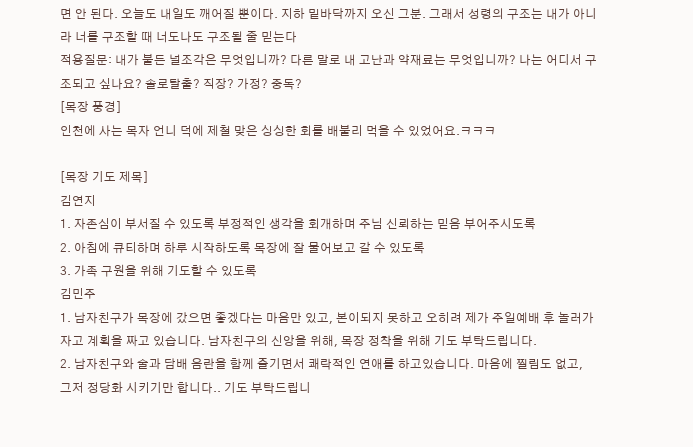면 안 된다. 오늘도 내일도 깨어질 뿐이다. 지하 밑바닥까지 오신 그분. 그래서 성령의 구조는 내가 아니라 너를 구조할 때 너도나도 구조될 줄 믿는다
적용질문: 내가 붙든 널조각은 무엇입니까? 다른 말로 내 고난과 약재료는 무엇입니까? 나는 어디서 구조되고 싶나요? 솔로탈출? 직장? 가정? 중독?
[목장 풍경]
인천에 사는 목자 언니 덕에 제철 맞은 싱싱한 회를 배불리 먹을 수 있었어요.ㅋㅋㅋ

[목장 기도 제목]
김연지
1. 자존심이 부서질 수 있도록 부정적인 생각을 회개하며 주님 신뢰하는 믿음 부어주시도록
2. 아침에 큐티하며 하루 시작하도록 목장에 잘 물어보고 갈 수 있도록
3. 가족 구원을 위해 기도할 수 있도록
김민주
1. 남자친구가 목장에 갔으면 좋겠다는 마음만 있고, 본이되지 못하고 오히려 제가 주일예배 후 놀러가자고 계획을 짜고 있습니다. 남자친구의 신앙을 위해, 목장 정착을 위해 기도 부탁드립니다.
2. 남자친구와 술과 담배 음란을 함께 즐기면서 쾌락적인 연애를 하고있습니다. 마음에 찔림도 없고, 그저 정당화 시키기만 합니다.. 기도 부탁드립니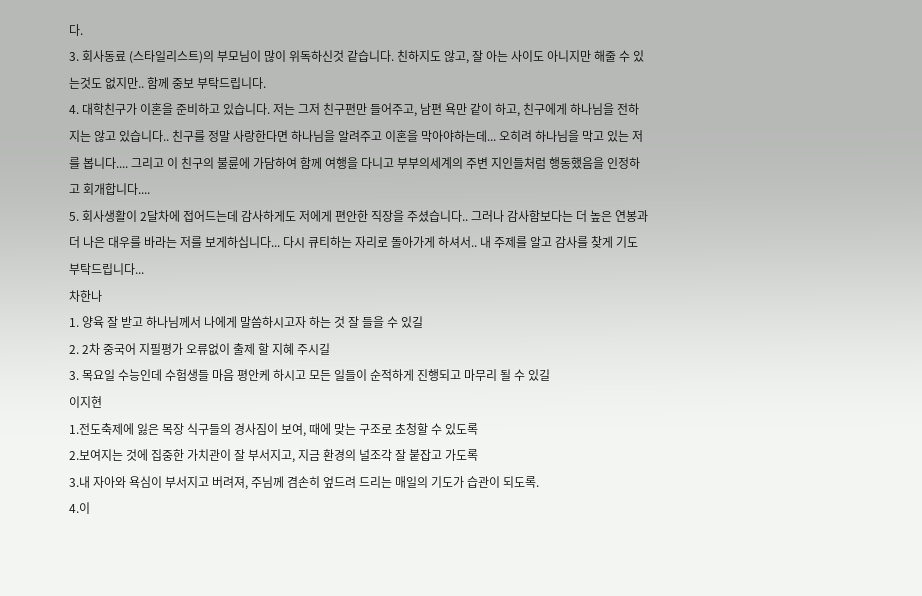다.
3. 회사동료 (스타일리스트)의 부모님이 많이 위독하신것 같습니다. 친하지도 않고, 잘 아는 사이도 아니지만 해줄 수 있는것도 없지만.. 함께 중보 부탁드립니다.
4. 대학친구가 이혼을 준비하고 있습니다. 저는 그저 친구편만 들어주고, 남편 욕만 같이 하고, 친구에게 하나님을 전하지는 않고 있습니다.. 친구를 정말 사랑한다면 하나님을 알려주고 이혼을 막아야하는데... 오히려 하나님을 막고 있는 저를 봅니다.... 그리고 이 친구의 불륜에 가담하여 함께 여행을 다니고 부부의세계의 주변 지인들처럼 행동했음을 인정하고 회개합니다....
5. 회사생활이 2달차에 접어드는데 감사하게도 저에게 편안한 직장을 주셨습니다.. 그러나 감사함보다는 더 높은 연봉과 더 나은 대우를 바라는 저를 보게하십니다... 다시 큐티하는 자리로 돌아가게 하셔서.. 내 주제를 알고 감사를 찾게 기도 부탁드립니다...
차한나
1. 양육 잘 받고 하나님께서 나에게 말씀하시고자 하는 것 잘 들을 수 있길
2. 2차 중국어 지필평가 오류없이 출제 할 지혜 주시길
3. 목요일 수능인데 수험생들 마음 평안케 하시고 모든 일들이 순적하게 진행되고 마무리 될 수 있길
이지현
1.전도축제에 잃은 목장 식구들의 경사짐이 보여, 때에 맞는 구조로 초청할 수 있도록
2.보여지는 것에 집중한 가치관이 잘 부서지고, 지금 환경의 널조각 잘 붙잡고 가도록
3.내 자아와 욕심이 부서지고 버려져, 주님께 겸손히 엎드려 드리는 매일의 기도가 습관이 되도록.
4.이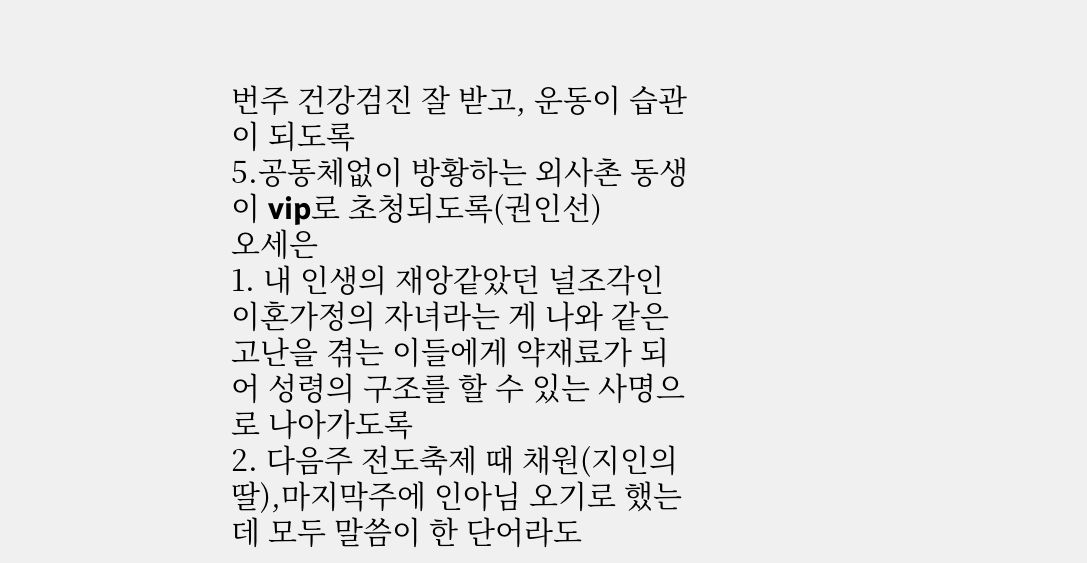번주 건강검진 잘 받고, 운동이 습관이 되도록
5.공동체없이 방황하는 외사촌 동생이 vip로 초청되도록(권인선)
오세은
1. 내 인생의 재앙같았던 널조각인 이혼가정의 자녀라는 게 나와 같은 고난을 겪는 이들에게 약재료가 되어 성령의 구조를 할 수 있는 사명으로 나아가도록
2. 다음주 전도축제 때 채원(지인의 딸),마지막주에 인아님 오기로 했는데 모두 말씀이 한 단어라도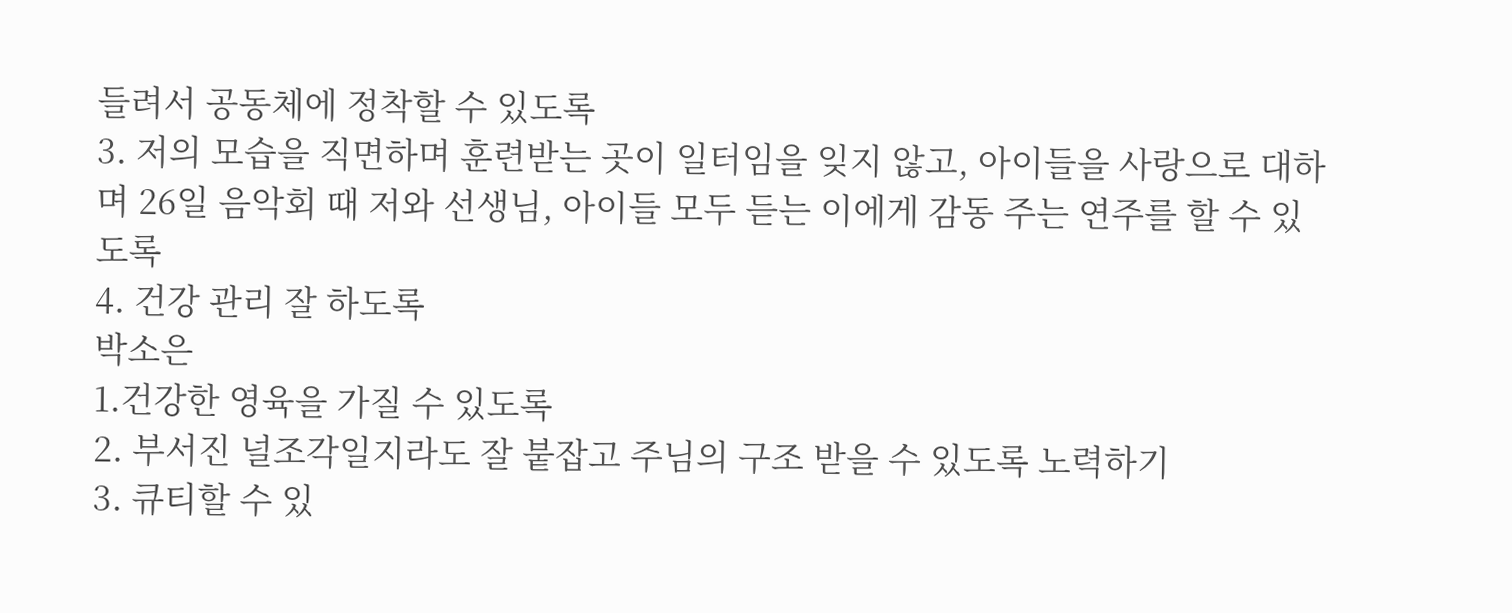들려서 공동체에 정착할 수 있도록
3. 저의 모습을 직면하며 훈련받는 곳이 일터임을 잊지 않고, 아이들을 사랑으로 대하며 26일 음악회 때 저와 선생님, 아이들 모두 듣는 이에게 감동 주는 연주를 할 수 있도록
4. 건강 관리 잘 하도록
박소은
1.건강한 영육을 가질 수 있도록
2. 부서진 널조각일지라도 잘 붙잡고 주님의 구조 받을 수 있도록 노력하기
3. 큐티할 수 있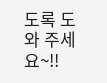도록 도와 주세요~!!